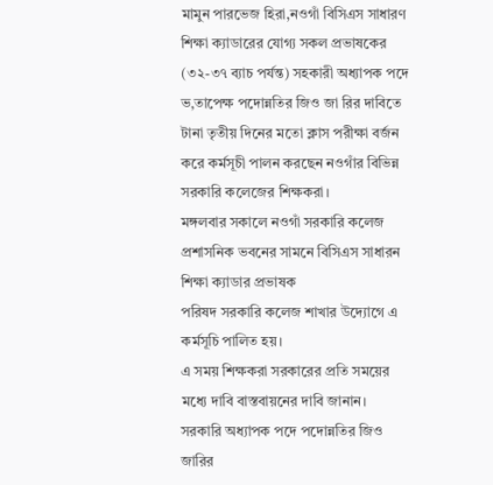মামুন পারভেজ হিরা,নওগাঁ বিসিএস সাধারণ শিক্ষা ক্যাডারের যোগ্য সকল প্রভাষকের (৩২-৩৭ ব্যাচ পর্যন্ত) সহকারী অধ্যাপক পদে ভ‚তাপেক্ষ পদোন্নতির জিও জা রির দাবিতে টানা তৃতীয় দিনের মতো ক্লাস পরীক্ষা বর্জন করে কর্মসূচী পালন করছেন নওগাঁর বিভিন্ন সরকারি কলেজের শিক্ষকরা।
মঙ্গলবার সকালে নওগাঁ সরকারি কলেজ প্রশাসনিক ভবনের সামনে বিসিএস সাধারন শিক্ষা ক্যাডার প্রভাষক
পরিষদ সরকারি কলেজ শাখার উদ্যোগে এ কর্মসূচি পালিত হয়।
এ সময় শিক্ষকরা সরকারের প্রতি সময়ের মধ্যে দাবি বাস্তবায়নের দাবি জানান।
সরকারি অধ্যাপক পদে পদোন্নতির জিও জারির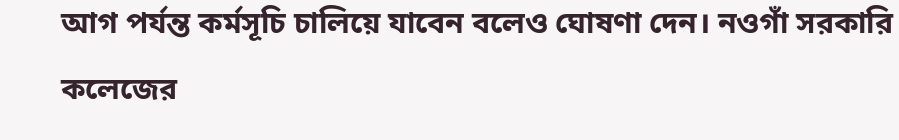আগ পর্যন্ত কর্মসূচি চালিয়ে যাবেন বলেও ঘোষণা দেন। নওগাঁ সরকারি কলেজের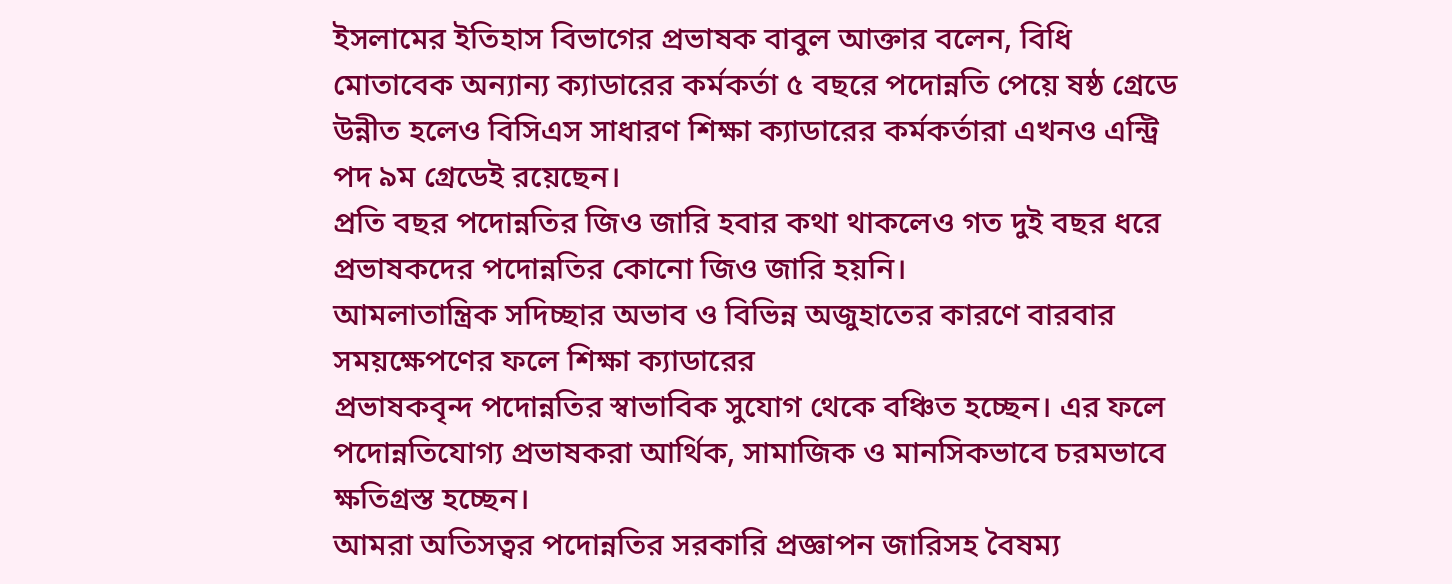ইসলামের ইতিহাস বিভাগের প্রভাষক বাবুল আক্তার বলেন, বিধি মোতাবেক অন্যান্য ক্যাডারের কর্মকর্তা ৫ বছরে পদোন্নতি পেয়ে ষষ্ঠ গ্রেডে উন্নীত হলেও বিসিএস সাধারণ শিক্ষা ক্যাডারের কর্মকর্তারা এখনও এন্ট্রি পদ ৯ম গ্রেডেই রয়েছেন।
প্রতি বছর পদোন্নতির জিও জারি হবার কথা থাকলেও গত দুই বছর ধরে প্রভাষকদের পদোন্নতির কোনো জিও জারি হয়নি।
আমলাতান্ত্রিক সদিচ্ছার অভাব ও বিভিন্ন অজুহাতের কারণে বারবার সময়ক্ষেপণের ফলে শিক্ষা ক্যাডারের
প্রভাষকবৃন্দ পদোন্নতির স্বাভাবিক সুযোগ থেকে বঞ্চিত হচ্ছেন। এর ফলে পদোন্নতিযোগ্য প্রভাষকরা আর্থিক, সামাজিক ও মানসিকভাবে চরমভাবে ক্ষতিগ্রস্ত হচ্ছেন।
আমরা অতিসত্বর পদোন্নতির সরকারি প্রজ্ঞাপন জারিসহ বৈষম্য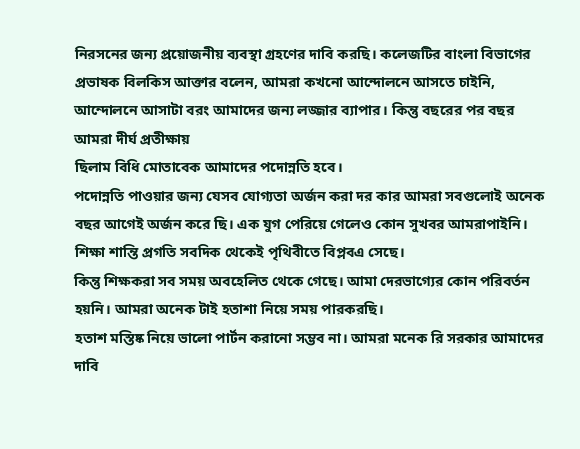নিরসনের জন্য প্রয়োজনীয় ব্যবস্থা গ্রহণের দাবি করছি। কলেজটির বাংলা বিভাগের প্রভাষক বিলকিস আক্তার বলেন, আমরা কখনো আন্দোলনে আসতে চাইনি, আন্দোলনে আসাটা বরং আমাদের জন্য লজ্জার ব্যাপার। কিন্তু বছরের পর বছর আমরা দীর্ঘ প্রতীক্ষায়
ছিলাম বিধি মোতাবেক আমাদের পদোন্নতি হবে।
পদোন্নতি পাওয়ার জন্য যেসব যোগ্যতা অর্জন করা দর কার আমরা সবগুলোই অনেক বছর আগেই অর্জন করে ছি। এক যুগ পেরিয়ে গেলেও কোন সুখবর আমরাপাইনি।
শিক্ষা শান্তি প্রগতি সবদিক থেকেই পৃথিবীতে বিপ্লবএ সেছে।
কিন্তু শিক্ষকরা সব সময় অবহেলিত থেকে গেছে। আমা দেরভাগ্যের কোন পরিবর্তন হয়নি। আমরা অনেক টাই হতাশা নিয়ে সময় পারকরছি।
হতাশ মস্তিষ্ক নিয়ে ভালো পার্টন করানো সম্ভব না। আমরা মনেক রি সরকার আমাদের দাবি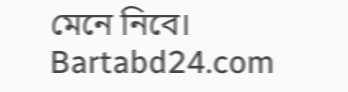মেনে নিবে।
Bartabd24.com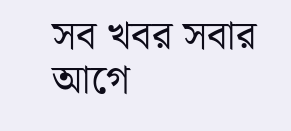সব খবর সবার আগে